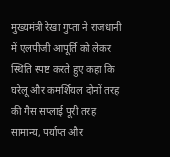मुख्यमंत्री रेखा गुप्ता ने राजधानी में एलपीजी आपूर्ति को लेकर स्थिति स्पष्ट करते हुए कहा कि घरेलू और कमर्शियल दोनों तरह की गैस सप्लाई पूरी तरह सामान्य, पर्याप्त और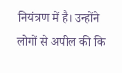नियंत्रण में है। उन्होंने लोगों से अपील की कि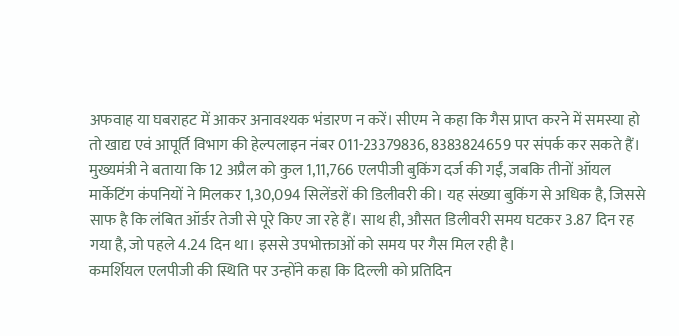अफवाह या घबराहट में आकर अनावश्यक भंडारण न करें। सीएम ने कहा कि गैस प्राप्त करने में समस्या हो तो खाद्य एवं आपूर्ति विभाग की हेल्पलाइन नंबर 011-23379836, 8383824659 पर संपर्क कर सकते हैं।
मुख्यमंत्री ने बताया कि 12 अप्रैल को कुल 1,11,766 एलपीजी बुकिंग दर्ज की गईं, जबकि तीनों ऑयल मार्केटिंग कंपनियों ने मिलकर 1,30,094 सिलेंडरों की डिलीवरी की। यह संख्या बुकिंग से अधिक है, जिससे साफ है कि लंबित ऑर्डर तेजी से पूरे किए जा रहे हैं। साथ ही, औसत डिलीवरी समय घटकर 3.87 दिन रह गया है, जो पहले 4.24 दिन था। इससे उपभोक्ताओं को समय पर गैस मिल रही है।
कमर्शियल एलपीजी की स्थिति पर उन्होंने कहा कि दिल्ली को प्रतिदिन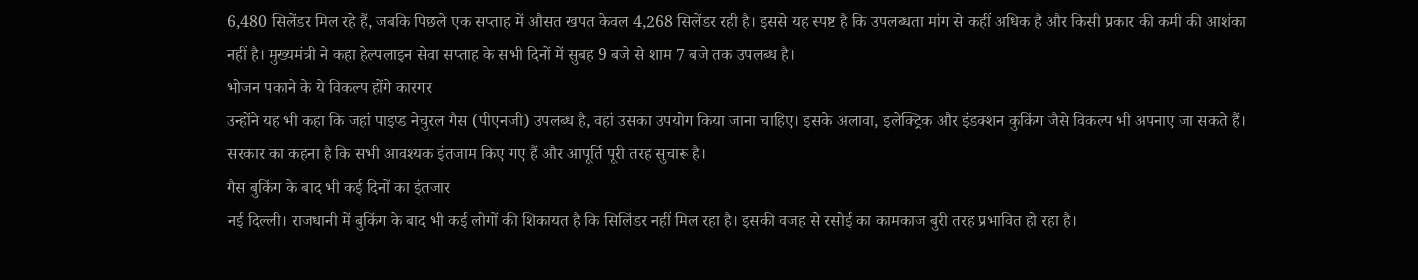6,480 सिलेंडर मिल रहे हैं, जबकि पिछले एक सप्ताह में औसत खपत केवल 4,268 सिलेंडर रही है। इससे यह स्पष्ट है कि उपलब्धता मांग से कहीं अधिक है और किसी प्रकार की कमी की आशंका नहीं है। मुख्यमंत्री ने कहा हेल्पलाइन सेवा सप्ताह के सभी दिनों में सुबह 9 बजे से शाम 7 बजे तक उपलब्ध है।
भोजन पकाने के ये विकल्प होंगे कारगर
उन्होंने यह भी कहा कि जहां पाइप्ड नेचुरल गैस (पीएनजी) उपलब्ध है, वहां उसका उपयोग किया जाना चाहिए। इसके अलावा, इलेक्ट्रिक और इंडक्शन कुकिंग जैसे विकल्प भी अपनाए जा सकते हैं। सरकार का कहना है कि सभी आवश्यक इंतजाम किए गए हैं और आपूर्ति पूरी तरह सुचारू है।
गैस बुकिंग के बाद भी कई दिनों का इंतजार
नई दिल्ली। राजधानी में बुकिंग के बाद भी कई लोगों की शिकायत है कि सिलिंडर नहीं मिल रहा है। इसकी वजह से रसोई का कामकाज बुरी तरह प्रभावित हो रहा है।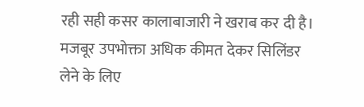रही सही कसर कालाबाजारी ने खराब कर दी है। मजबूर उपभोक्ता अधिक कीमत देकर सिलिंडर लेने के लिए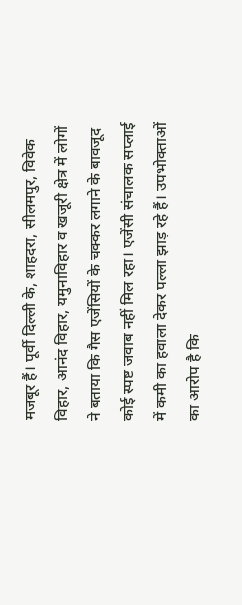मजबूर हैं। पूर्वी दिल्ली के, शाहदरा, सीलमपुर, विवेक विहार, आनंद विहार, यमुनाविहार व खजूरी क्षेत्र में लोगों ने बताया कि गैस एजेंसियों के चक्कर लगाने के बावजूद कोई स्पष्ट जवाब नहीं मिल रहा। एजेंसी संचालक सप्लाई में कमी का हवाला देकर पल्ला झाड़ रहे हैं। उपभोक्ताओं का आरोप है कि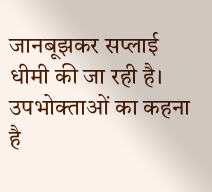जानबूझकर सप्लाई धीमी की जा रही है। उपभोक्ताओं का कहना है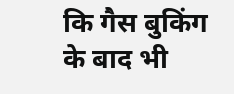कि गैस बुकिंग के बाद भी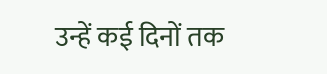उन्हें कई दिनों तक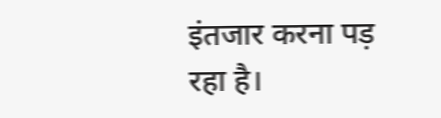इंतजार करना पड़ रहा है।